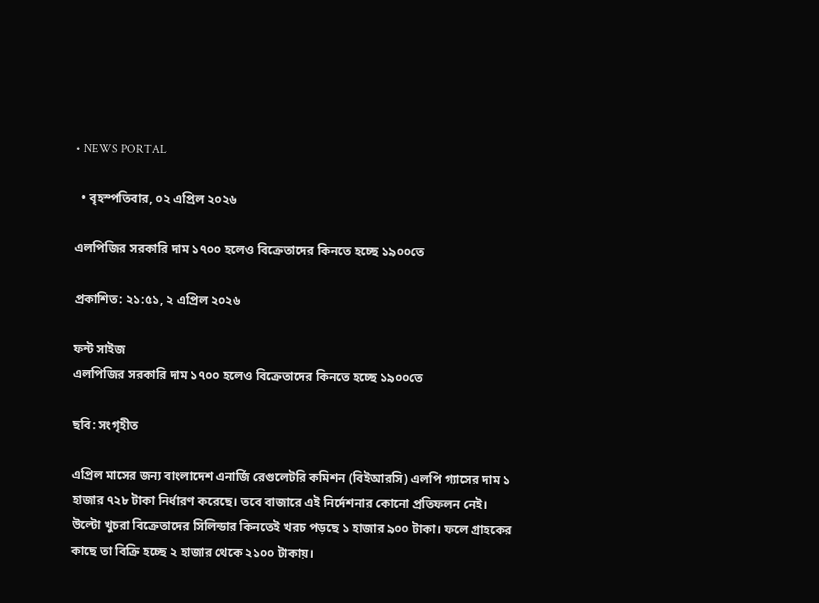• NEWS PORTAL

  • বৃহস্পতিবার, ০২ এপ্রিল ২০২৬

এলপিজির সরকারি দাম ১৭০০ হলেও বিক্রেতাদের কিনতে হচ্ছে ১৯০০তে

প্রকাশিত: ২১:৫১, ২ এপ্রিল ২০২৬

ফন্ট সাইজ
এলপিজির সরকারি দাম ১৭০০ হলেও বিক্রেতাদের কিনতে হচ্ছে ১৯০০তে

ছবি: সংগৃহীত

এপ্রিল মাসের জন্য বাংলাদেশ এনার্জি রেগুলেটরি কমিশন (বিইআরসি) এলপি গ্যাসের দাম ১ হাজার ৭২৮ টাকা নির্ধারণ করেছে। তবে বাজারে এই নির্দেশনার কোনো প্রতিফলন নেই। উল্টো খুচরা বিক্রেতাদের সিলিন্ডার কিনতেই খরচ পড়ছে ১ হাজার ৯০০ টাকা। ফলে গ্রাহকের কাছে তা বিক্রি হচ্ছে ২ হাজার থেকে ২১০০ টাকায়।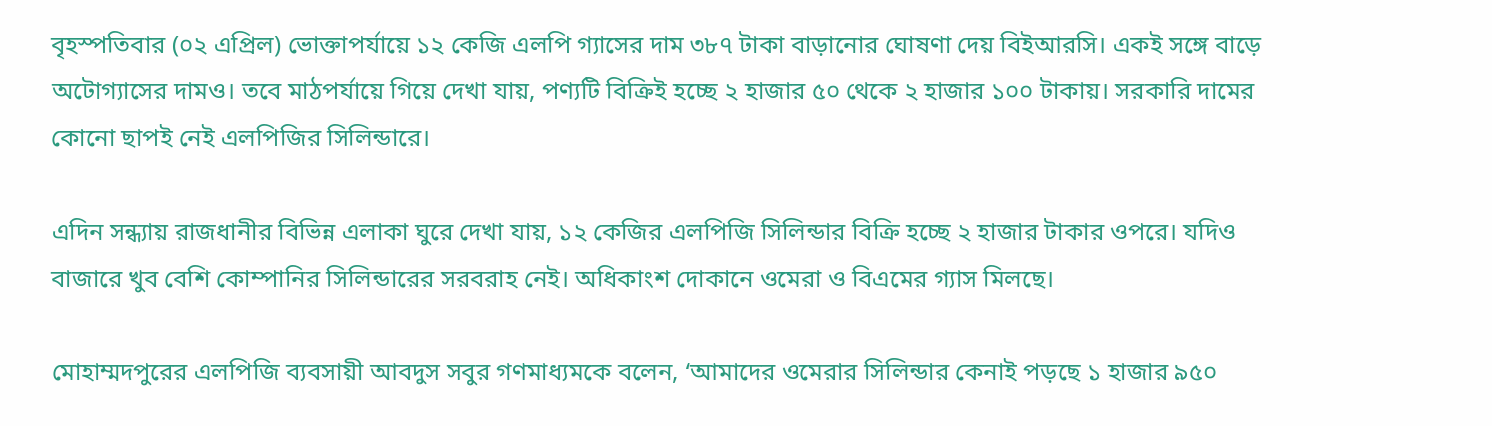বৃহস্পতিবার (০২ এপ্রিল) ভোক্তাপর্যায়ে ১২ কেজি এলপি গ্যাসের দাম ৩৮৭ টাকা বাড়ানোর ঘোষণা দেয় বিইআরসি। একই সঙ্গে বাড়ে অটোগ্যাসের দামও। তবে মাঠপর্যায়ে গিয়ে দেখা যায়, পণ্যটি বিক্রিই হচ্ছে ২ হাজার ৫০ থেকে ২ হাজার ১০০ টাকায়। সরকারি দামের কোনো ছাপই নেই এলপিজির সিলিন্ডারে।

এদিন সন্ধ্যায় রাজধানীর বিভিন্ন এলাকা ঘুরে দেখা যায়, ১২ কেজির এলপিজি সিলিন্ডার বিক্রি হচ্ছে ২ হাজার টাকার ওপরে। যদিও বাজারে খুব বেশি কোম্পানির সিলিন্ডারের সরবরাহ নেই। অধিকাংশ দোকানে ওমেরা ও বিএমের গ্যাস মিলছে।

মোহাম্মদপুরের এলপিজি ব্যবসায়ী আবদুস সবুর গণমাধ্যমকে বলেন, ‘আমাদের ওমেরার সিলিন্ডার কেনাই পড়ছে ১ হাজার ৯৫০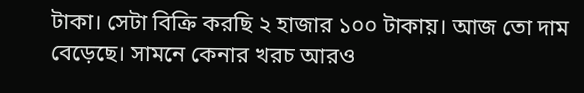টাকা। সেটা বিক্রি করছি ২ হাজার ১০০ টাকায়। আজ তো দাম বেড়েছে। সামনে কেনার খরচ আরও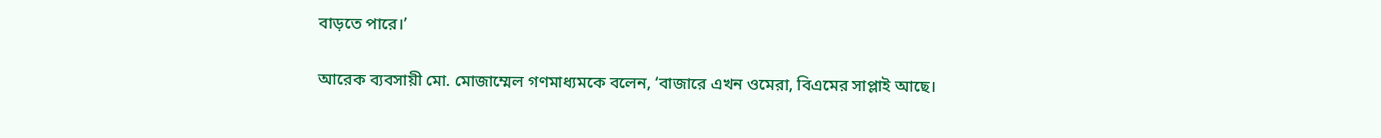বাড়তে পারে।’

আরেক ব্যবসায়ী মো. মোজাম্মেল গণমাধ্যমকে বলেন, ‘বাজারে এখন ওমেরা, বিএমের সাপ্লাই আছে।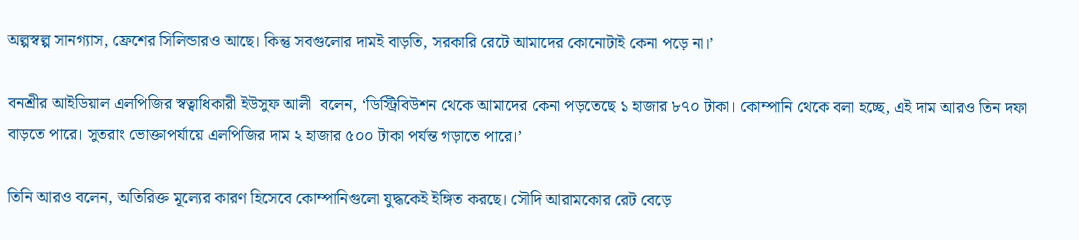অল্পস্বল্প সানগ্যাস, ফ্রেশের সিলিন্ডারও আছে। কিন্তু সবগুলোর দামই বাড়তি, সরকারি রেটে আমাদের কোনোটাই কেনা পড়ে না।’

বনশ্রীর আইডিয়াল এলপিজির স্বত্বাধিকারী ইউসুফ আলী  বলেন, ‘ডিস্ট্রিবিউশন থেকে আমাদের কেনা পড়তেছে ১ হাজার ৮৭০ টাকা। কোম্পানি থেকে বলা হচ্ছে, এই দাম আরও তিন দফা বাড়তে পারে। সুতরাং ভোক্তাপর্যায়ে এলপিজির দাম ২ হাজার ৫০০ টাকা পর্যন্ত গড়াতে পারে।’

তিনি আরও বলেন, অতিরিক্ত মূল্যের কারণ হিসেবে কোম্পানিগুলো যুদ্ধকেই ইঙ্গিত করছে। সৌদি আরামকোর রেট বেড়ে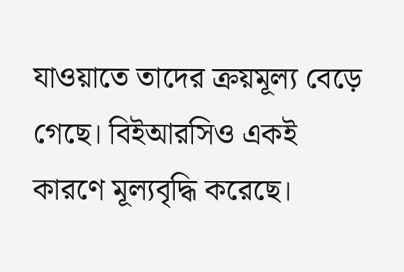যাওয়াতে তাদের ক্রয়মূল্য বেড়ে গেছে। বিইআরসিও একই কারণে মূল্যবৃদ্ধি করেছে।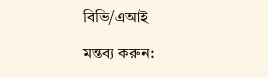বিভি/এআই

মন্তব্য করুন: